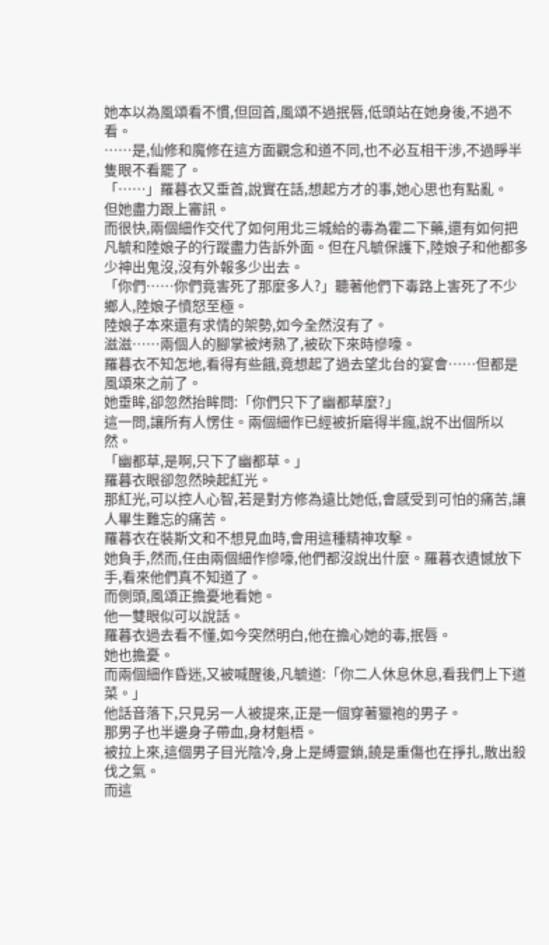她本以為風頌看不慣,但回首,風頌不過抿唇,低頭站在她身後,不過不看。
……是,仙修和魔修在這方面觀念和道不同,也不必互相干涉,不過睜半隻眼不看罷了。
「……」羅暮衣又垂首,說實在話,想起方才的事,她心思也有點亂。
但她盡力跟上審訊。
而很快,兩個細作交代了如何用北三城給的毒為霍二下藥,還有如何把凡毓和陸娘子的行蹤盡力告訴外面。但在凡毓保護下,陸娘子和他都多少神出鬼沒,沒有外報多少出去。
「你們……你們竟害死了那麼多人?」聽著他們下毒路上害死了不少鄉人,陸娘子憤怒至極。
陸娘子本來還有求情的架勢,如今全然沒有了。
滋滋……兩個人的腳掌被烤熟了,被砍下來時慘嚎。
羅暮衣不知怎地,看得有些餓,竟想起了過去望北台的宴會……但都是風頌來之前了。
她垂眸,卻忽然抬眸問:「你們只下了幽都草麼?」
這一問,讓所有人愣住。兩個細作已經被折磨得半瘋,說不出個所以然。
「幽都草,是啊,只下了幽都草。」
羅暮衣眼卻忽然映起紅光。
那紅光,可以控人心智,若是對方修為遠比她低,會感受到可怕的痛苦,讓人畢生難忘的痛苦。
羅暮衣在裝斯文和不想見血時,會用這種精神攻擊。
她負手,然而,任由兩個細作慘嚎,他們都沒說出什麼。羅暮衣遺憾放下手,看來他們真不知道了。
而側頭,風頌正擔憂地看她。
他一雙眼似可以說話。
羅暮衣過去看不懂,如今突然明白,他在擔心她的毒,抿唇。
她也擔憂。
而兩個細作昏迷,又被喊醒後,凡毓道:「你二人休息休息,看我們上下道菜。」
他話音落下,只見另一人被提來,正是一個穿著獵袍的男子。
那男子也半邊身子帶血,身材魁梧。
被拉上來,這個男子目光陰冷,身上是縛靈鎖,饒是重傷也在掙扎,散出殺伐之氣。
而這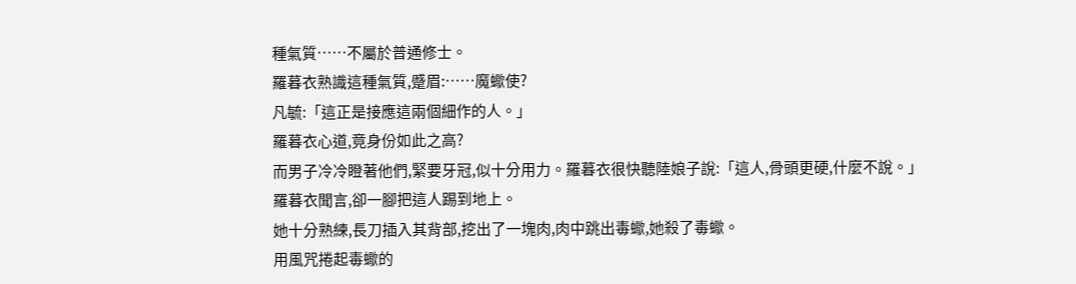種氣質……不屬於普通修士。
羅暮衣熟識這種氣質,蹙眉:……魔蠍使?
凡毓:「這正是接應這兩個細作的人。」
羅暮衣心道,竟身份如此之高?
而男子冷冷瞪著他們,緊要牙冠,似十分用力。羅暮衣很快聽陸娘子說:「這人,骨頭更硬,什麼不說。」
羅暮衣聞言,卻一腳把這人踢到地上。
她十分熟練,長刀插入其背部,挖出了一塊肉,肉中跳出毒蠍,她殺了毒蠍。
用風咒捲起毒蠍的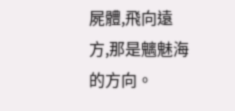屍體,飛向遠方,那是魑魅海的方向。